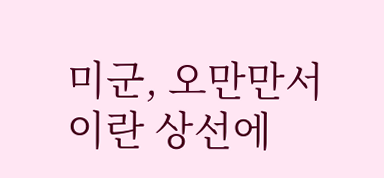미군, 오만만서 이란 상선에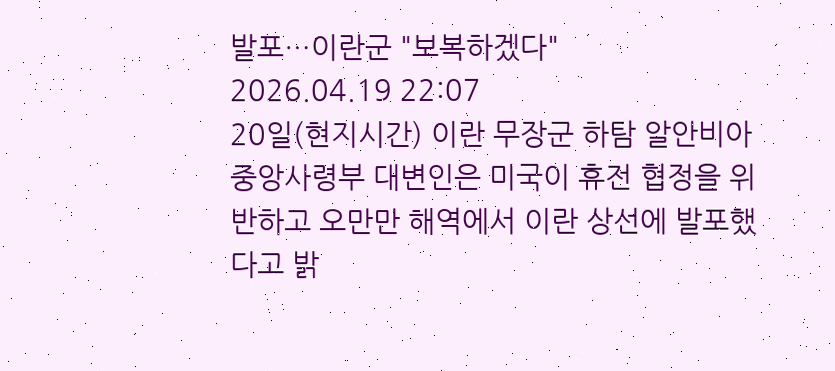발포…이란군 "보복하겠다"
2026.04.19 22:07
20일(현지시간) 이란 무장군 하탐 알안비아 중앙사령부 대변인은 미국이 휴전 협정을 위반하고 오만만 해역에서 이란 상선에 발포했다고 밝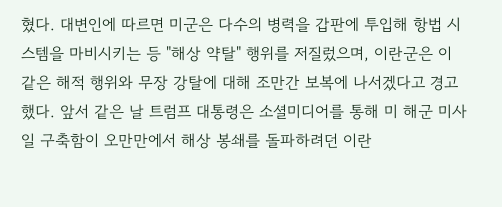혔다. 대변인에 따르면 미군은 다수의 병력을 갑판에 투입해 항법 시스템을 마비시키는 등 "해상 약탈" 행위를 저질렀으며, 이란군은 이 같은 해적 행위와 무장 강탈에 대해 조만간 보복에 나서겠다고 경고했다. 앞서 같은 날 트럼프 대통령은 소셜미디어를 통해 미 해군 미사일 구축함이 오만만에서 해상 봉쇄를 돌파하려던 이란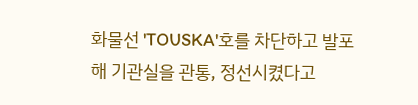화물선 'TOUSKA'호를 차단하고 발포해 기관실을 관통, 정선시켰다고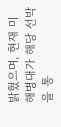밝혔으며, 현재 미 해병대가 해당 선박을 통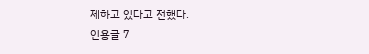제하고 있다고 전했다.
인용글 7